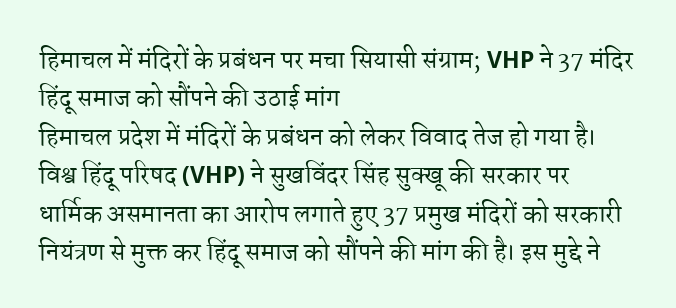हिमाचल में मंदिरों के प्रबंधन पर मचा सियासी संग्राम; VHP ने 37 मंदिर हिंदू समाज को सौंपने की उठाई मांग
हिमाचल प्रदेश में मंदिरों के प्रबंधन को लेकर विवाद तेज हो गया है। विश्व हिंदू परिषद (VHP) ने सुखविंदर सिंह सुक्खू की सरकार पर धार्मिक असमानता का आरोप लगाते हुए 37 प्रमुख मंदिरों को सरकारी नियंत्रण से मुक्त कर हिंदू समाज को सौंपने की मांग की है। इस मुद्दे ने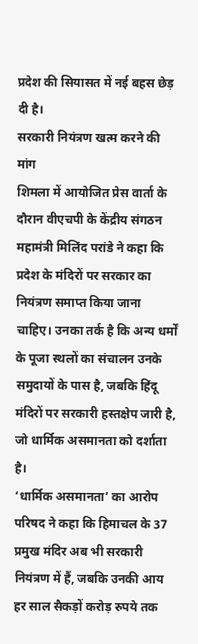प्रदेश की सियासत में नई बहस छेड़ दी है।
सरकारी नियंत्रण खत्म करने की मांग
शिमला में आयोजित प्रेस वार्ता के दौरान वीएचपी के केंद्रीय संगठन महामंत्री मिलिंद परांडे ने कहा कि प्रदेश के मंदिरों पर सरकार का नियंत्रण समाप्त किया जाना चाहिए। उनका तर्क है कि अन्य धर्मों के पूजा स्थलों का संचालन उनके समुदायों के पास है, जबकि हिंदू मंदिरों पर सरकारी हस्तक्षेप जारी है, जो धार्मिक असमानता को दर्शाता है।
‘धार्मिक असमानता’ का आरोप
परिषद ने कहा कि हिमाचल के 37 प्रमुख मंदिर अब भी सरकारी नियंत्रण में हैं, जबकि उनकी आय हर साल सैकड़ों करोड़ रुपये तक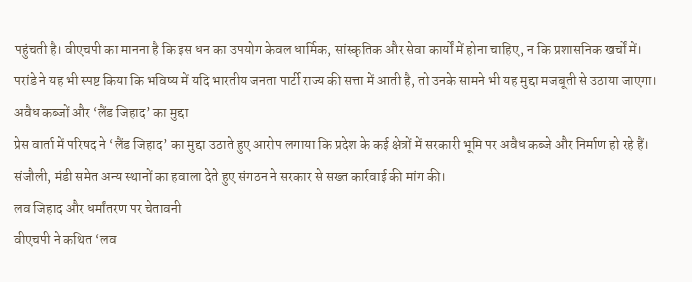पहुंचती है। वीएचपी का मानना है कि इस धन का उपयोग केवल धार्मिक, सांस्कृतिक और सेवा कार्यों में होना चाहिए, न कि प्रशासनिक खर्चों में।
परांडे ने यह भी स्पष्ट किया कि भविष्य में यदि भारतीय जनता पार्टी राज्य की सत्ता में आती है, तो उनके सामने भी यह मुद्दा मजबूती से उठाया जाएगा।
अवैध कब्जों और ‘लैंड जिहाद’ का मुद्दा
प्रेस वार्ता में परिषद ने ‘लैंड जिहाद’ का मुद्दा उठाते हुए आरोप लगाया कि प्रदेश के कई क्षेत्रों में सरकारी भूमि पर अवैध कब्जे और निर्माण हो रहे हैं। संजौली, मंडी समेत अन्य स्थानों का हवाला देते हुए संगठन ने सरकार से सख्त कार्रवाई की मांग की।
लव जिहाद और धर्मांतरण पर चेतावनी
वीएचपी ने कथित ‘लव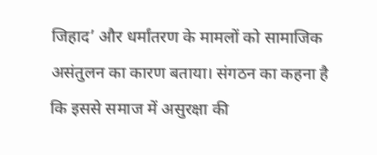जिहाद’ और धर्मांतरण के मामलों को सामाजिक असंतुलन का कारण बताया। संगठन का कहना है कि इससे समाज में असुरक्षा की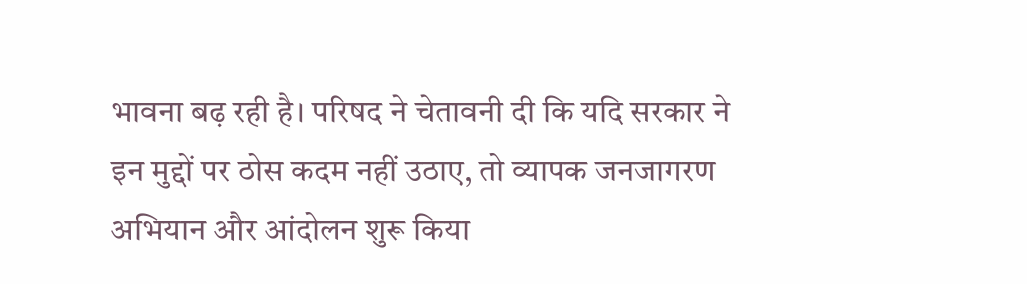भावना बढ़ रही है। परिषद ने चेतावनी दी कि यदि सरकार ने इन मुद्दों पर ठोस कदम नहीं उठाए, तो व्यापक जनजागरण अभियान और आंदोलन शुरू किया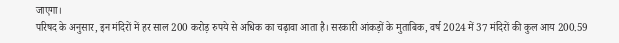जाएगा।
परिषद के अनुसार, इन मंदिरों में हर साल 200 करोड़ रुपये से अधिक का चढ़ावा आता है। सरकारी आंकड़ों के मुताबिक, वर्ष 2024 में 37 मंदिरों की कुल आय 200.59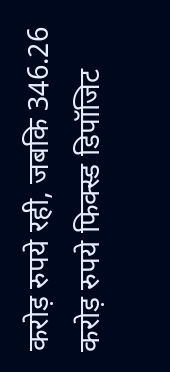करोड़ रुपये रही, जबकि 346.26 करोड़ रुपये फिक्स्ड डिपॉजिट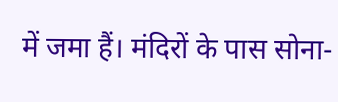में जमा हैं। मंदिरों के पास सोना-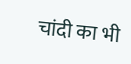चांदी का भी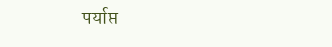पर्याप्त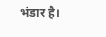भंडार है।